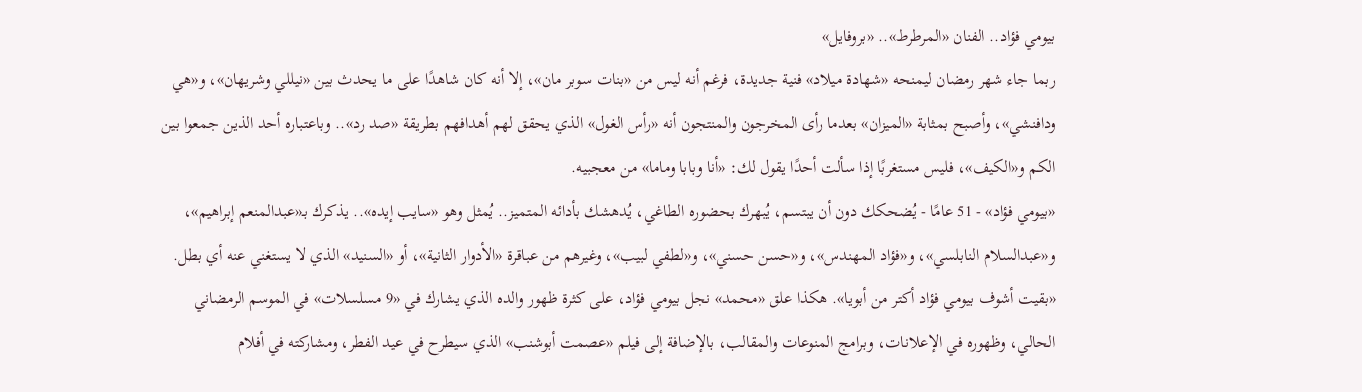بيومي فؤاد.. الفنان «المرطرط».. «بروفايل»
ربما جاء شهر رمضان ليمنحه «شهادة ميلاد» فنية جديدة، فرغم أنه ليس من «بنات سوبر مان»، إلا أنه كان شاهدًا على ما يحدث بين «نيللي وشريهان»، و«هي ودافنشي»، وأصبح بمثابة «الميزان» بعدما رأى المخرجون والمنتجون أنه «رأس الغول» الذي يحقق لهم أهدافهم بطريقة «صد رد».. وباعتباره أحد الذين جمعوا بين الكم و«الكيف»، فليس مستغربًا إذا سألت أحدًا يقول لك: «أنا وبابا وماما» من معجبيه.
«بيومي فؤاد» - 51 عامًا - يُضحكك دون أن يبتسم، يُبهرك بحضوره الطاغي، يُدهشك بأدائه المتميز.. يُمثل وهو «سايب إيده».. يذكرك بـ«عبدالمنعم إبراهيم»، و«عبدالسلام النابلسي»، و«فؤاد المهندس»، و«حسن حسني»، و«لطفي لبيب»، وغيرهم من عباقرة «الأدوار الثانية»، أو «السنيد» الذي لا يستغني عنه أي بطل.
«بقيت أشوف بيومي فؤاد أكتر من أبويا». هكذا علق «محمد» نجل بيومي فؤاد، على كثرة ظهور والده الذي يشارك في «9 مسلسلات» في الموسم الرمضاني الحالي، وظهوره في الإعلانات، وبرامج المنوعات والمقالب، بالإضافة إلى فيلم «عصمت أبوشنب» الذي سيطرح في عيد الفطر، ومشاركته في أفلام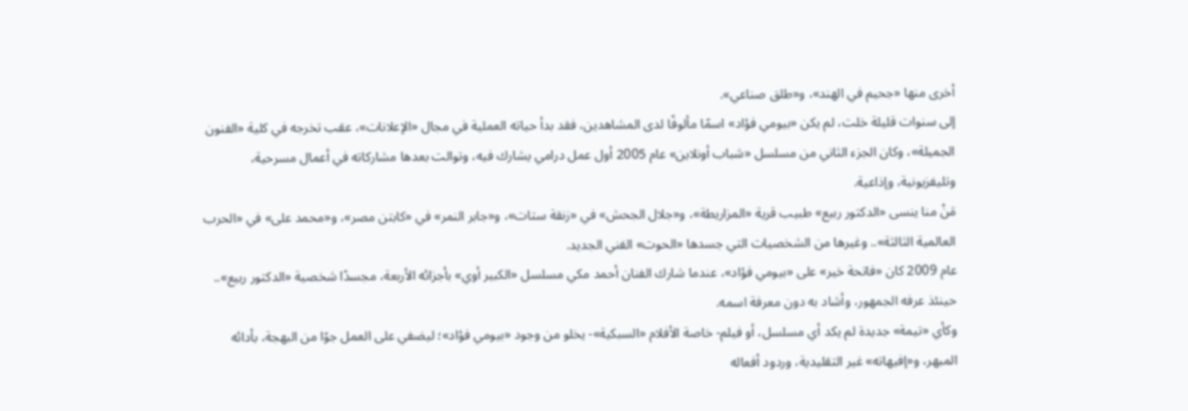أخرى منها «جحيم في الهند»، و«طلق صناعي».
إلى سنوات قليلة خلت، لم يكن «بيومي فؤاد» اسمًا مألوفًا لدى المشاهدين، فقد بدأ حياته العملية في مجال «الإعلانات»، عقب تخرجه في كلية «الفنون الجميلة»، وكان الجزء الثاني من مسلسل «شباب أونلاين» عام 2005 أول عمل درامي يشارك فيه، وتوالت بعدها مشاركاته في أعمال مسرحية، وتليفزيونية، وإذاعية.
مَنْ منا ينسى «الدكتور ربيع» طبيب قرية «المزاريطة»، و«جلال الجحش» في «زنقة ستات»، و«جابر النمر» في «كابتن مصر»، و«محمد على» في «الحرب العالمية الثالثة».. وغيرها من الشخصيات التي جسدها «الحوت» الفني الجديد.
عام 2009 كان «فاتحة خير» على «بيومي فؤاد»، عندما شارك الفنان أحمد مكي مسلسل «الكبير أوي» بأجزائه الأربعة، مجسدًا شخصية «الدكتور ربيع».. حينئذ عرفه الجمهور، وأشاد به دون معرفة اسمه.
وكأي «تيمة» جديدة لم يكد أي مسلسل، أو فيلم- خاصة الأفلام «السبكية»- يخلو من وجود «بيومي فؤاد»؛ ليضفي على العمل جوًا من البهجة، بأدائه المبهر، و«إفيهاته» غير التقليدية، وردود أفعاله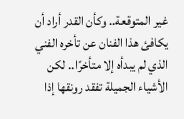غير المتوقعة.. وكأن القدر أراد أن يكافئ هذا الفنان عن تأخره الفني الذي لم يبدأه إلا متأخرًا.. لكن الأشياء الجميلة تفقد رونقها إذا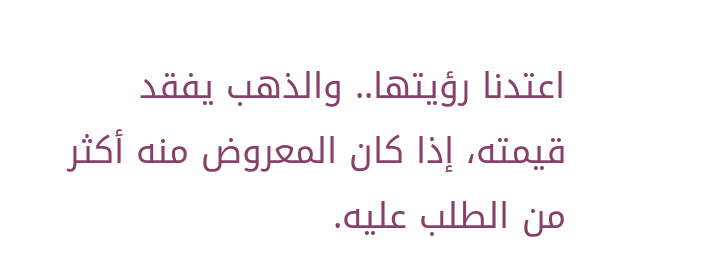اعتدنا رؤيتها.. والذهب يفقد قيمته، إذا كان المعروض منه أكثر من الطلب عليه.